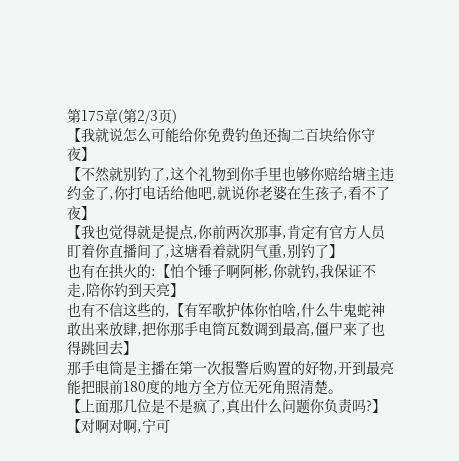第175章(第2/3页)
【我就说怎么可能给你免费钓鱼还掏二百块给你守夜】
【不然就别钓了,这个礼物到你手里也够你赔给塘主违约金了,你打电话给他吧,就说你老婆在生孩子,看不了夜】
【我也觉得就是提点,你前两次那事,肯定有官方人员盯着你直播间了,这塘看着就阴气重,别钓了】
也有在拱火的:【怕个锤子啊阿彬,你就钓,我保证不走,陪你钓到天亮】
也有不信这些的,【有军歌护体你怕啥,什么牛鬼蛇神敢出来放肆,把你那手电筒瓦数调到最高,僵尸来了也得跳回去】
那手电筒是主播在第一次报警后购置的好物,开到最亮能把眼前180度的地方全方位无死角照清楚。
【上面那几位是不是疯了,真出什么问题你负责吗?】
【对啊对啊,宁可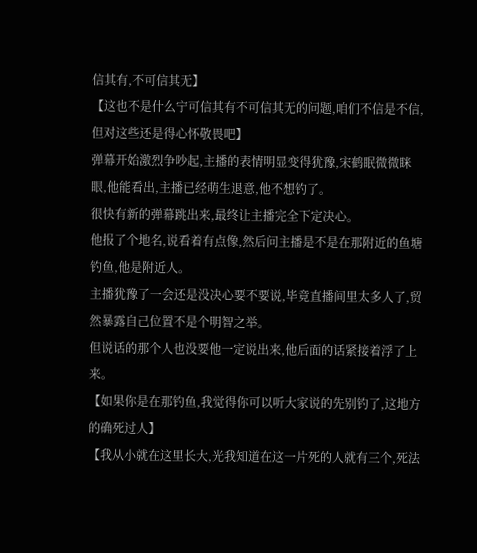信其有,不可信其无】
【这也不是什么宁可信其有不可信其无的问题,咱们不信是不信,但对这些还是得心怀敬畏吧】
弹幕开始激烈争吵起,主播的表情明显变得犹豫,宋鹤眠微微眯眼,他能看出,主播已经萌生退意,他不想钓了。
很快有新的弹幕跳出来,最终让主播完全下定决心。
他报了个地名,说看着有点像,然后问主播是不是在那附近的鱼塘钓鱼,他是附近人。
主播犹豫了一会还是没决心要不要说,毕竟直播间里太多人了,贸然暴露自己位置不是个明智之举。
但说话的那个人也没要他一定说出来,他后面的话紧接着浮了上来。
【如果你是在那钓鱼,我觉得你可以听大家说的先别钓了,这地方的确死过人】
【我从小就在这里长大,光我知道在这一片死的人就有三个,死法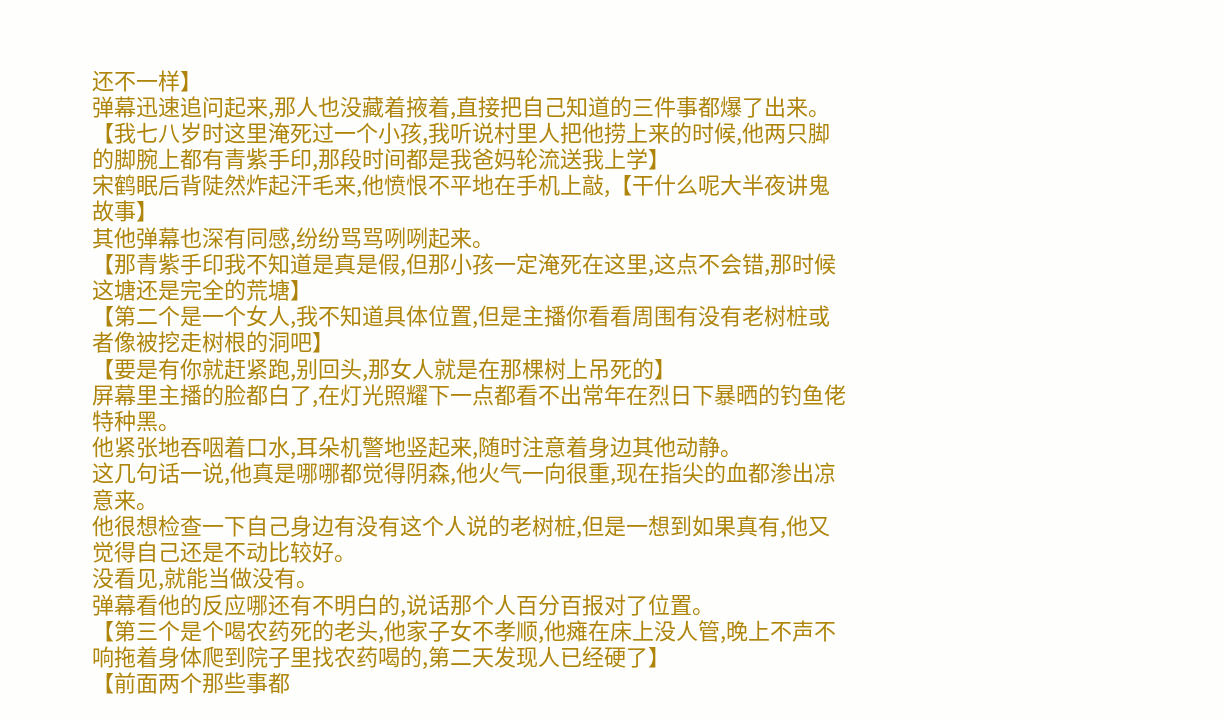还不一样】
弹幕迅速追问起来,那人也没藏着掖着,直接把自己知道的三件事都爆了出来。
【我七八岁时这里淹死过一个小孩,我听说村里人把他捞上来的时候,他两只脚的脚腕上都有青紫手印,那段时间都是我爸妈轮流送我上学】
宋鹤眠后背陡然炸起汗毛来,他愤恨不平地在手机上敲,【干什么呢大半夜讲鬼故事】
其他弹幕也深有同感,纷纷骂骂咧咧起来。
【那青紫手印我不知道是真是假,但那小孩一定淹死在这里,这点不会错,那时候这塘还是完全的荒塘】
【第二个是一个女人,我不知道具体位置,但是主播你看看周围有没有老树桩或者像被挖走树根的洞吧】
【要是有你就赶紧跑,别回头,那女人就是在那棵树上吊死的】
屏幕里主播的脸都白了,在灯光照耀下一点都看不出常年在烈日下暴晒的钓鱼佬特种黑。
他紧张地吞咽着口水,耳朵机警地竖起来,随时注意着身边其他动静。
这几句话一说,他真是哪哪都觉得阴森,他火气一向很重,现在指尖的血都渗出凉意来。
他很想检查一下自己身边有没有这个人说的老树桩,但是一想到如果真有,他又觉得自己还是不动比较好。
没看见,就能当做没有。
弹幕看他的反应哪还有不明白的,说话那个人百分百报对了位置。
【第三个是个喝农药死的老头,他家子女不孝顺,他瘫在床上没人管,晚上不声不响拖着身体爬到院子里找农药喝的,第二天发现人已经硬了】
【前面两个那些事都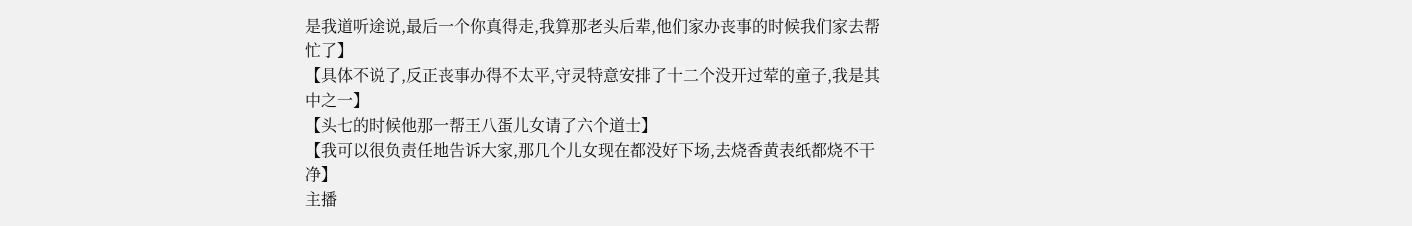是我道听途说,最后一个你真得走,我算那老头后辈,他们家办丧事的时候我们家去帮忙了】
【具体不说了,反正丧事办得不太平,守灵特意安排了十二个没开过荤的童子,我是其中之一】
【头七的时候他那一帮王八蛋儿女请了六个道士】
【我可以很负责任地告诉大家,那几个儿女现在都没好下场,去烧香黄表纸都烧不干净】
主播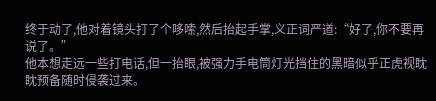终于动了,他对着镜头打了个哆嗦,然后抬起手掌,义正词严道:“好了,你不要再说了。”
他本想走远一些打电话,但一抬眼,被强力手电筒灯光挡住的黑暗似乎正虎视眈眈预备随时侵袭过来。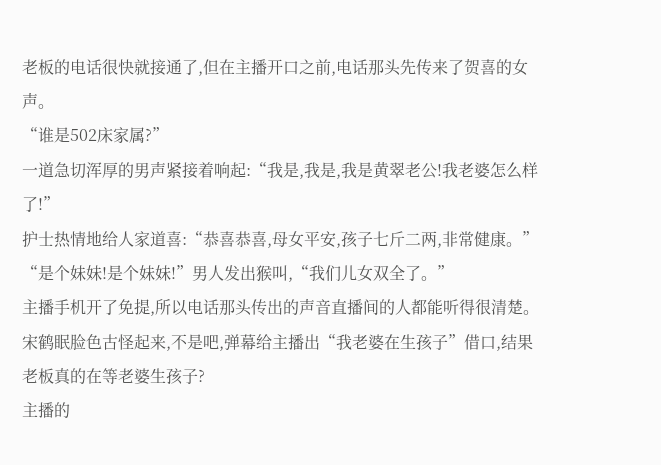老板的电话很快就接通了,但在主播开口之前,电话那头先传来了贺喜的女声。
“谁是502床家属?”
一道急切浑厚的男声紧接着响起:“我是,我是,我是黄翠老公!我老婆怎么样了!”
护士热情地给人家道喜:“恭喜恭喜,母女平安,孩子七斤二两,非常健康。”
“是个妹妹!是个妹妹!”男人发出猴叫,“我们儿女双全了。”
主播手机开了免提,所以电话那头传出的声音直播间的人都能听得很清楚。
宋鹤眠脸色古怪起来,不是吧,弹幕给主播出“我老婆在生孩子”借口,结果老板真的在等老婆生孩子?
主播的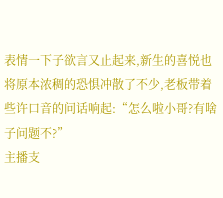表情一下子欲言又止起来,新生的喜悦也将原本浓稠的恐惧冲散了不少,老板带着些许口音的问话响起:“怎么啦小哥?有啥子问题不?”
主播支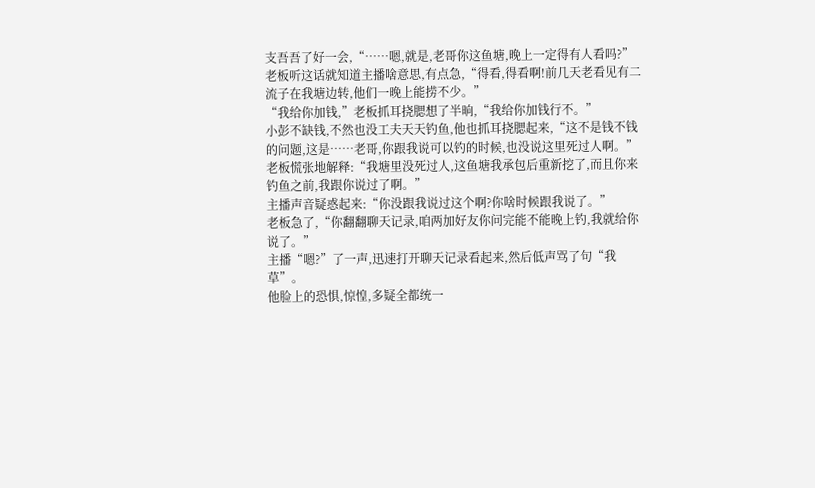支吾吾了好一会,“……嗯,就是,老哥你这鱼塘,晚上一定得有人看吗?”
老板听这话就知道主播啥意思,有点急,“得看,得看啊!前几天老看见有二流子在我塘边转,他们一晚上能捞不少。”
“我给你加钱,”老板抓耳挠腮想了半晌,“我给你加钱行不。”
小彭不缺钱,不然也没工夫天天钓鱼,他也抓耳挠腮起来,“这不是钱不钱的问题,这是……老哥,你跟我说可以钓的时候,也没说这里死过人啊。”
老板慌张地解释:“我塘里没死过人,这鱼塘我承包后重新挖了,而且你来钓鱼之前,我跟你说过了啊。”
主播声音疑惑起来:“你没跟我说过这个啊?你啥时候跟我说了。”
老板急了,“你翻翻聊天记录,咱两加好友你问完能不能晚上钓,我就给你说了。”
主播“嗯?”了一声,迅速打开聊天记录看起来,然后低声骂了句“我草”。
他脸上的恐惧,惊惶,多疑全都统一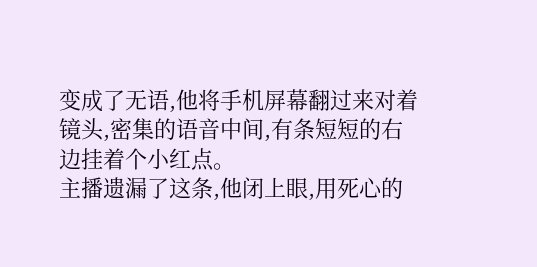变成了无语,他将手机屏幕翻过来对着镜头,密集的语音中间,有条短短的右边挂着个小红点。
主播遗漏了这条,他闭上眼,用死心的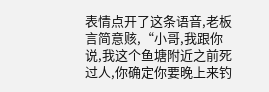表情点开了这条语音,老板言简意赅,“小哥,我跟你说,我这个鱼塘附近之前死过人,你确定你要晚上来钓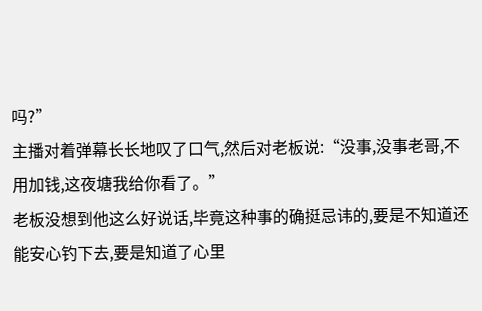吗?”
主播对着弹幕长长地叹了口气,然后对老板说:“没事,没事老哥,不用加钱,这夜塘我给你看了。”
老板没想到他这么好说话,毕竟这种事的确挺忌讳的,要是不知道还能安心钓下去,要是知道了心里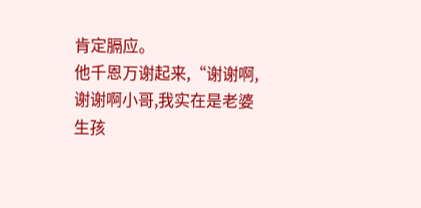肯定膈应。
他千恩万谢起来,“谢谢啊,谢谢啊小哥,我实在是老婆生孩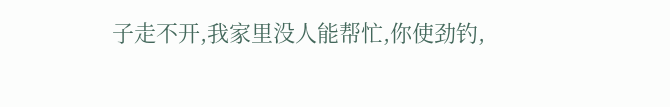子走不开,我家里没人能帮忙,你使劲钓,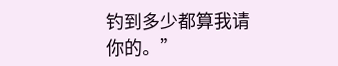钓到多少都算我请你的。”